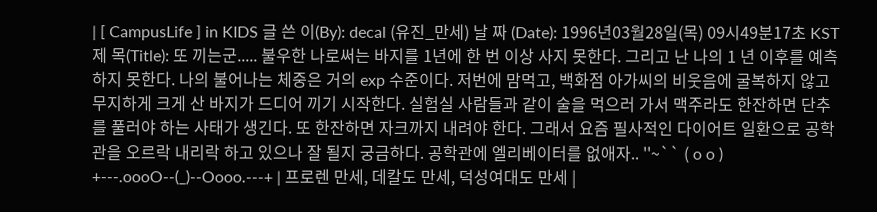| [ CampusLife ] in KIDS 글 쓴 이(By): decal (유진_만세) 날 짜 (Date): 1996년03월28일(목) 09시49분17초 KST 제 목(Title): 또 끼는군..... 불우한 나로써는 바지를 1년에 한 번 이상 사지 못한다. 그리고 난 나의 1 년 이후를 예측하지 못한다. 나의 불어나는 체중은 거의 exp 수준이다. 저번에 맘먹고, 백화점 아가씨의 비웃음에 굴복하지 않고 무지하게 크게 산 바지가 드디어 끼기 시작한다. 실험실 사람들과 같이 술을 먹으러 가서 맥주라도 한잔하면 단추를 풀러야 하는 사태가 생긴다. 또 한잔하면 자크까지 내려야 한다. 그래서 요즘 필사적인 다이어트 일환으로 공학관을 오르락 내리락 하고 있으나 잘 될지 궁금하다. 공학관에 엘리베이터를 없애자.. ''~`` ( o o ) +---.oooO--(_)--Oooo.---+ | 프로렌 만세, 데칼도 만세, 덕성여대도 만세 |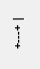+---+ |